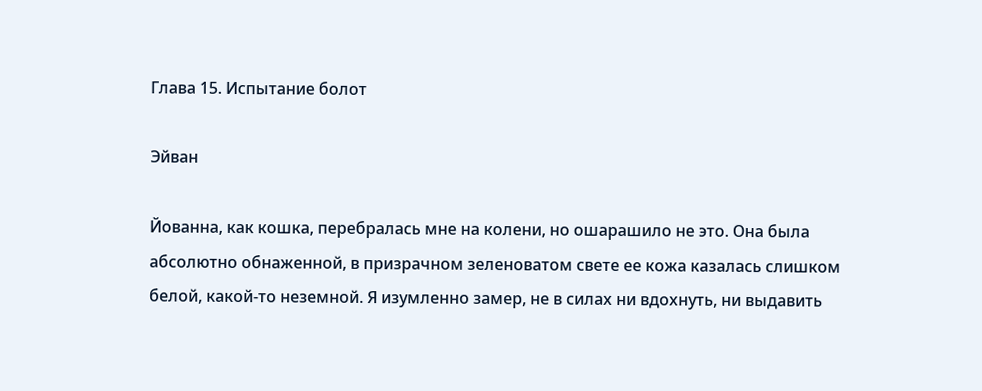Глава 15. Испытание болот

Эйван

Йованна, как кошка, перебралась мне на колени, но ошарашило не это. Она была абсолютно обнаженной, в призрачном зеленоватом свете ее кожа казалась слишком белой, какой-то неземной. Я изумленно замер, не в силах ни вдохнуть, ни выдавить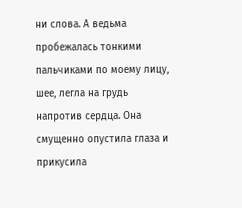ни слова. А ведьма пробежалась тонкими пальчиками по моему лицу, шее, легла на грудь напротив сердца. Она смущенно опустила глаза и прикусила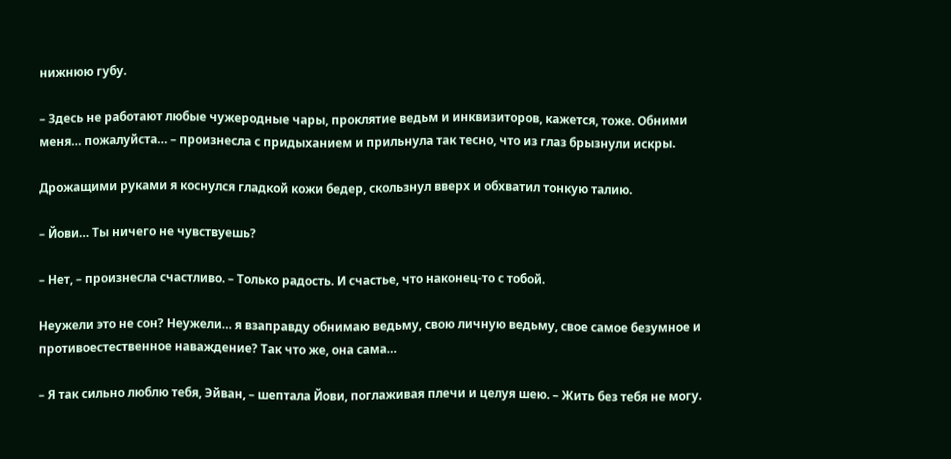нижнюю губу.

– Здесь не работают любые чужеродные чары, проклятие ведьм и инквизиторов, кажется, тоже. Обними меня… пожалуйста… – произнесла с придыханием и прильнула так тесно, что из глаз брызнули искры.

Дрожащими руками я коснулся гладкой кожи бедер, скользнул вверх и обхватил тонкую талию.

– Йови… Ты ничего не чувствуешь?

– Нет, – произнесла счастливо. – Только радость. И счастье, что наконец-то с тобой.

Неужели это не сон? Неужели… я взаправду обнимаю ведьму, свою личную ведьму, свое самое безумное и противоестественное наваждение? Так что же, она сама…

– Я так сильно люблю тебя, Эйван, – шептала Йови, поглаживая плечи и целуя шею. – Жить без тебя не могу.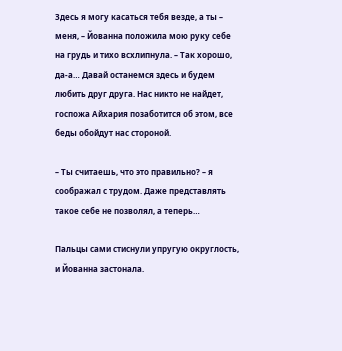Здесь я могу касаться тебя везде, а ты – меня, – Йованна положила мою руку себе на грудь и тихо всхлипнула. – Так хорошо, да-а… Давай останемся здесь и будем любить друг друга. Нас никто не найдет, госпожа Айхария позаботится об этом, все беды обойдут нас стороной.

– Ты считаешь, что это правильно? – я соображал с трудом. Даже представлять такое себе не позволял, а теперь…

Пальцы сами стиснули упругую округлость, и Йованна застонала.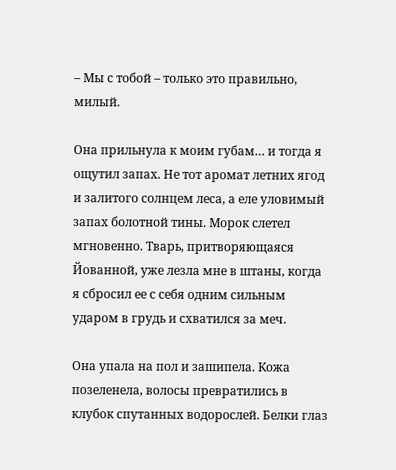– Мы с тобой – только это правильно, милый.

Она прильнула к моим губам… и тогда я ощутил запах. Не тот аромат летних ягод и залитого солнцем леса, а еле уловимый запах болотной тины. Морок слетел мгновенно. Тварь, притворяющаяся Йованной, уже лезла мне в штаны, когда я сбросил ее с себя одним сильным ударом в грудь и схватился за меч.

Она упала на пол и зашипела. Кожа позеленела, волосы превратились в клубок спутанных водорослей. Белки глаз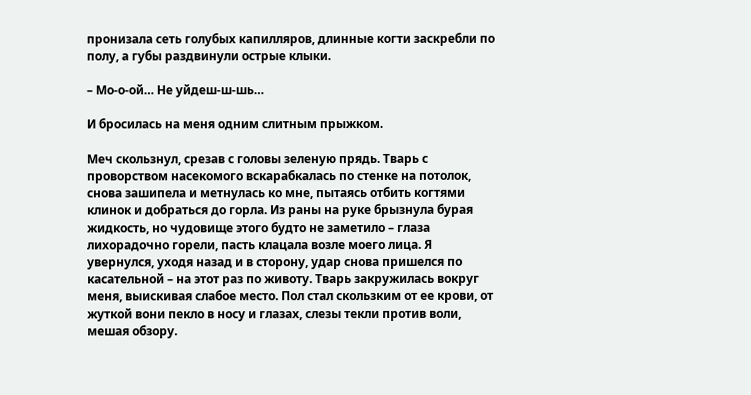пронизала сеть голубых капилляров, длинные когти заскребли по полу, а губы раздвинули острые клыки.

– Мо-о-ой… Не уйдеш-ш-шь…

И бросилась на меня одним слитным прыжком.

Меч скользнул, срезав с головы зеленую прядь. Тварь с проворством насекомого вскарабкалась по стенке на потолок, снова зашипела и метнулась ко мне, пытаясь отбить когтями клинок и добраться до горла. Из раны на руке брызнула бурая жидкость, но чудовище этого будто не заметило – глаза лихорадочно горели, пасть клацала возле моего лица. Я увернулся, уходя назад и в сторону, удар снова пришелся по касательной – на этот раз по животу. Тварь закружилась вокруг меня, выискивая слабое место. Пол стал скользким от ее крови, от жуткой вони пекло в носу и глазах, слезы текли против воли, мешая обзору.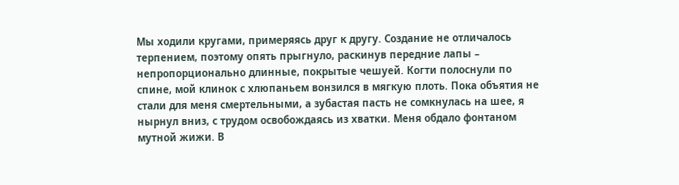Мы ходили кругами, примеряясь друг к другу. Создание не отличалось терпением, поэтому опять прыгнуло, раскинув передние лапы – непропорционально длинные, покрытые чешуей. Когти полоснули по спине, мой клинок с хлюпаньем вонзился в мягкую плоть. Пока объятия не стали для меня смертельными, а зубастая пасть не сомкнулась на шее, я нырнул вниз, с трудом освобождаясь из хватки. Меня обдало фонтаном мутной жижи. В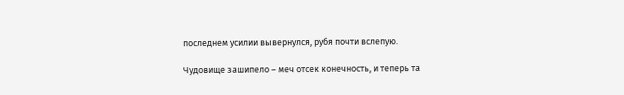последнем усилии вывернулся, рубя почти вслепую.

Чудовище зашипело – меч отсек конечность, и теперь та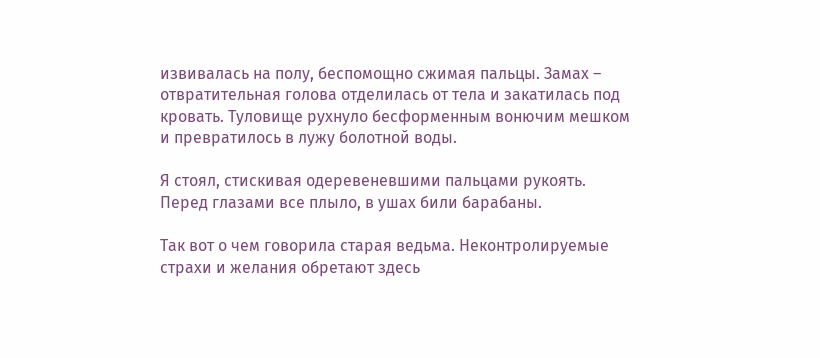извивалась на полу, беспомощно сжимая пальцы. Замах – отвратительная голова отделилась от тела и закатилась под кровать. Туловище рухнуло бесформенным вонючим мешком и превратилось в лужу болотной воды.

Я стоял, стискивая одеревеневшими пальцами рукоять. Перед глазами все плыло, в ушах били барабаны.

Так вот о чем говорила старая ведьма. Неконтролируемые страхи и желания обретают здесь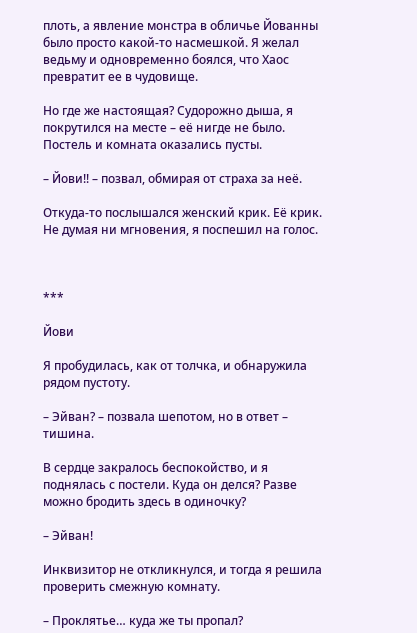плоть, а явление монстра в обличье Йованны было просто какой-то насмешкой. Я желал ведьму и одновременно боялся, что Хаос превратит ее в чудовище.

Но где же настоящая? Судорожно дыша, я покрутился на месте – её нигде не было. Постель и комната оказались пусты.

– Йови!! – позвал, обмирая от страха за неё.

Откуда-то послышался женский крик. Её крик. Не думая ни мгновения, я поспешил на голос.



***

Йови

Я пробудилась, как от толчка, и обнаружила рядом пустоту.

– Эйван? – позвала шепотом, но в ответ – тишина.

В сердце закралось беспокойство, и я поднялась с постели. Куда он делся? Разве можно бродить здесь в одиночку?

– Эйван!

Инквизитор не откликнулся, и тогда я решила проверить смежную комнату.

– Проклятье… куда же ты пропал?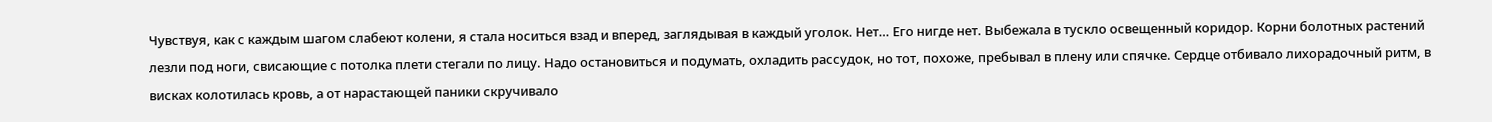Чувствуя, как с каждым шагом слабеют колени, я стала носиться взад и вперед, заглядывая в каждый уголок. Нет… Его нигде нет. Выбежала в тускло освещенный коридор. Корни болотных растений лезли под ноги, свисающие с потолка плети стегали по лицу. Надо остановиться и подумать, охладить рассудок, но тот, похоже, пребывал в плену или спячке. Сердце отбивало лихорадочный ритм, в висках колотилась кровь, а от нарастающей паники скручивало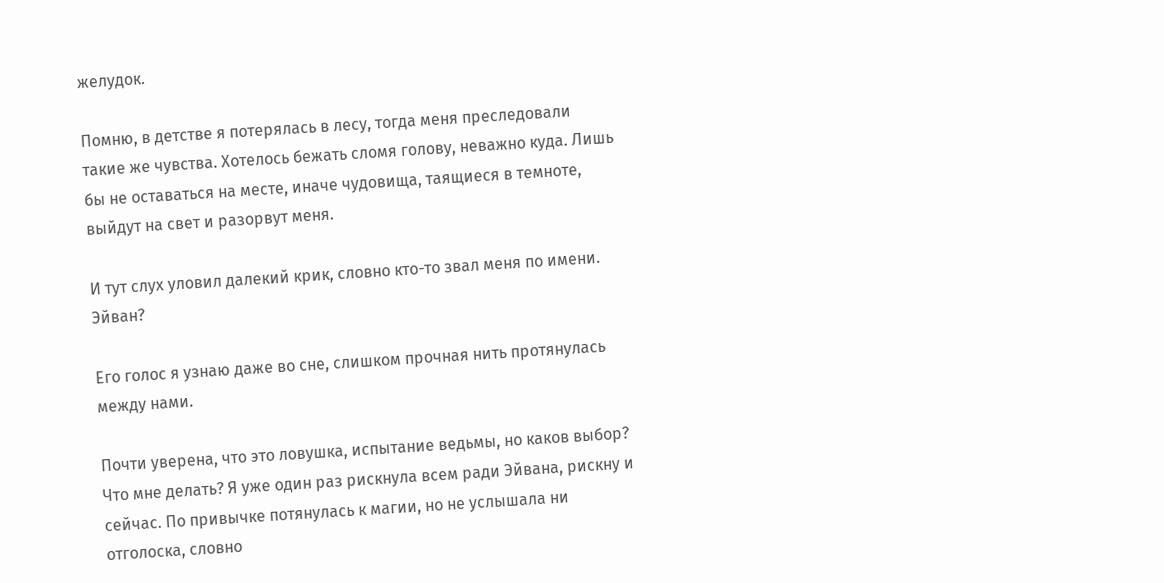желудок.

Помню, в детстве я потерялась в лесу, тогда меня преследовали такие же чувства. Хотелось бежать сломя голову, неважно куда. Лишь бы не оставаться на месте, иначе чудовища, таящиеся в темноте, выйдут на свет и разорвут меня.

И тут слух уловил далекий крик, словно кто-то звал меня по имени. Эйван?

Его голос я узнаю даже во сне, слишком прочная нить протянулась между нами.

Почти уверена, что это ловушка, испытание ведьмы, но каков выбор? Что мне делать? Я уже один раз рискнула всем ради Эйвана, рискну и сейчас. По привычке потянулась к магии, но не услышала ни отголоска, словно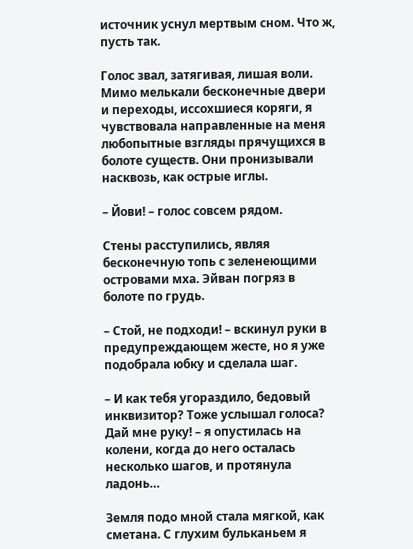источник уснул мертвым сном. Что ж, пусть так.

Голос звал, затягивая, лишая воли. Мимо мелькали бесконечные двери и переходы, иссохшиеся коряги, я чувствовала направленные на меня любопытные взгляды прячущихся в болоте существ. Они пронизывали насквозь, как острые иглы.

– Йови! – голос совсем рядом.

Стены расступились, являя бесконечную топь с зеленеющими островами мха. Эйван погряз в болоте по грудь.

– Стой, не подходи! – вскинул руки в предупреждающем жесте, но я уже подобрала юбку и сделала шаг.

– И как тебя угораздило, бедовый инквизитор? Тоже услышал голоса? Дай мне руку! – я опустилась на колени, когда до него осталась несколько шагов, и протянула ладонь…

Земля подо мной стала мягкой, как сметана. С глухим бульканьем я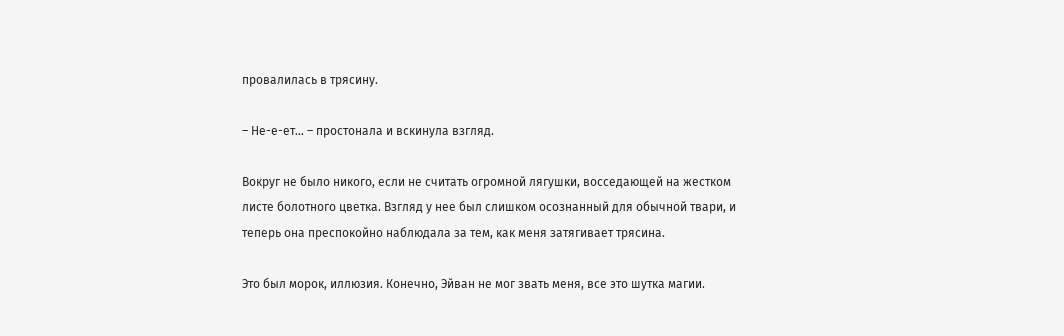провалилась в трясину.

– Не-е-ет… – простонала и вскинула взгляд.

Вокруг не было никого, если не считать огромной лягушки, восседающей на жестком листе болотного цветка. Взгляд у нее был слишком осознанный для обычной твари, и теперь она преспокойно наблюдала за тем, как меня затягивает трясина.

Это был морок, иллюзия. Конечно, Эйван не мог звать меня, все это шутка магии.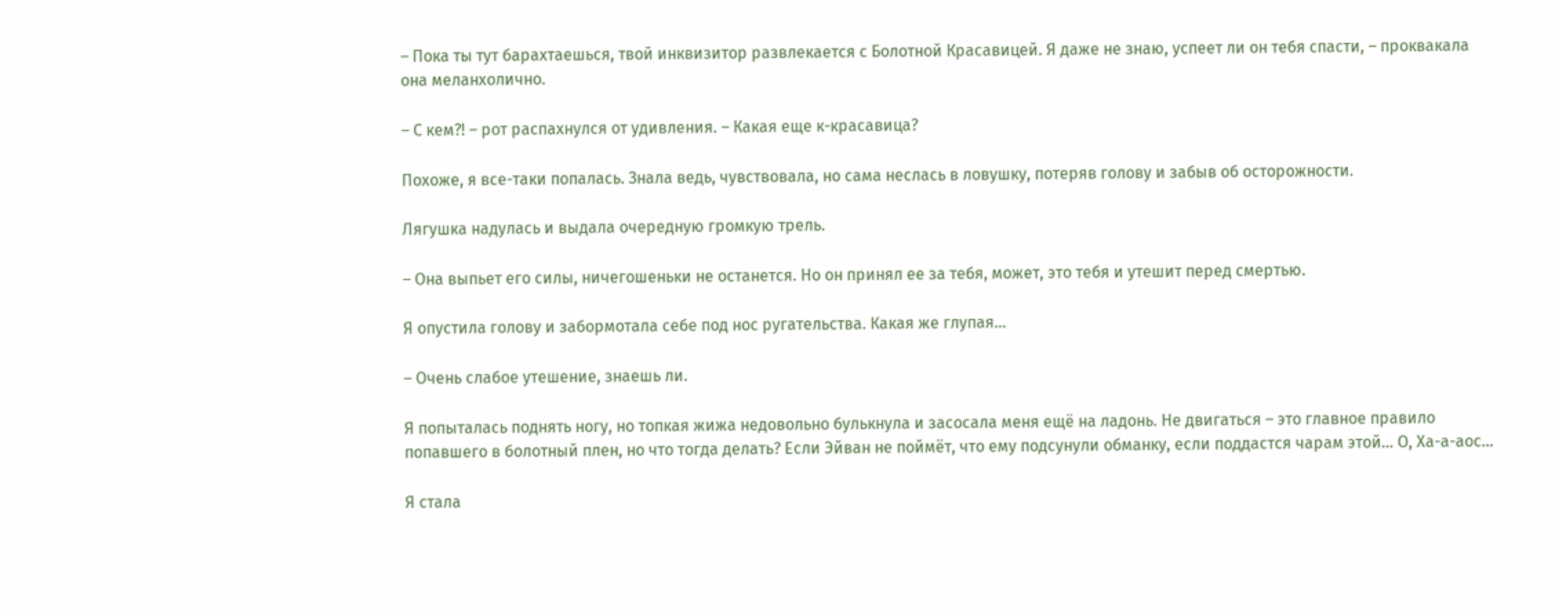– Пока ты тут барахтаешься, твой инквизитор развлекается с Болотной Красавицей. Я даже не знаю, успеет ли он тебя спасти, – проквакала она меланхолично.

– С кем?! – рот распахнулся от удивления. – Какая еще к-красавица?

Похоже, я все-таки попалась. Знала ведь, чувствовала, но сама неслась в ловушку, потеряв голову и забыв об осторожности.

Лягушка надулась и выдала очередную громкую трель.

– Она выпьет его силы, ничегошеньки не останется. Но он принял ее за тебя, может, это тебя и утешит перед смертью.

Я опустила голову и забормотала себе под нос ругательства. Какая же глупая…

– Очень слабое утешение, знаешь ли.

Я попыталась поднять ногу, но топкая жижа недовольно булькнула и засосала меня ещё на ладонь. Не двигаться – это главное правило попавшего в болотный плен, но что тогда делать? Если Эйван не поймёт, что ему подсунули обманку, если поддастся чарам этой… О, Ха-а-аос…

Я стала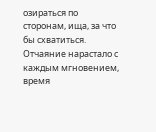озираться по сторонам, ища, за что бы схватиться. Отчаяние нарастало с каждым мгновением, время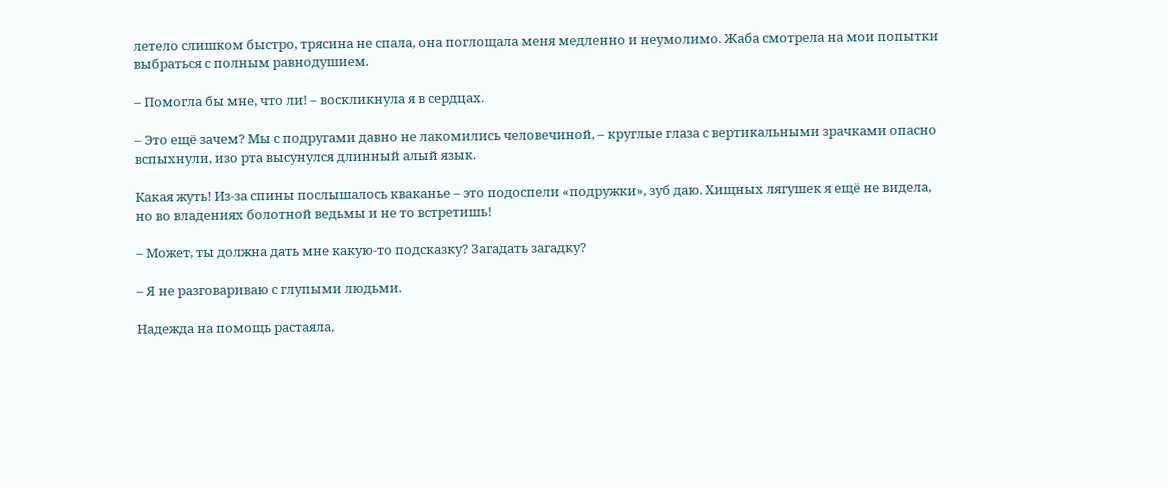летело слишком быстро, трясина не спала, она поглощала меня медленно и неумолимо. Жаба смотрела на мои попытки выбраться с полным равнодушием.

– Помогла бы мне, что ли! – воскликнула я в сердцах.

– Это ещё зачем? Мы с подругами давно не лакомились человечиной, – круглые глаза с вертикальными зрачками опасно вспыхнули, изо рта высунулся длинный алый язык.

Какая жуть! Из-за спины послышалось кваканье – это подоспели «подружки», зуб даю. Хищных лягушек я ещё не видела, но во владениях болотной ведьмы и не то встретишь!

– Может, ты должна дать мне какую-то подсказку? Загадать загадку?

– Я не разговариваю с глупыми людьми.

Надежда на помощь растаяла,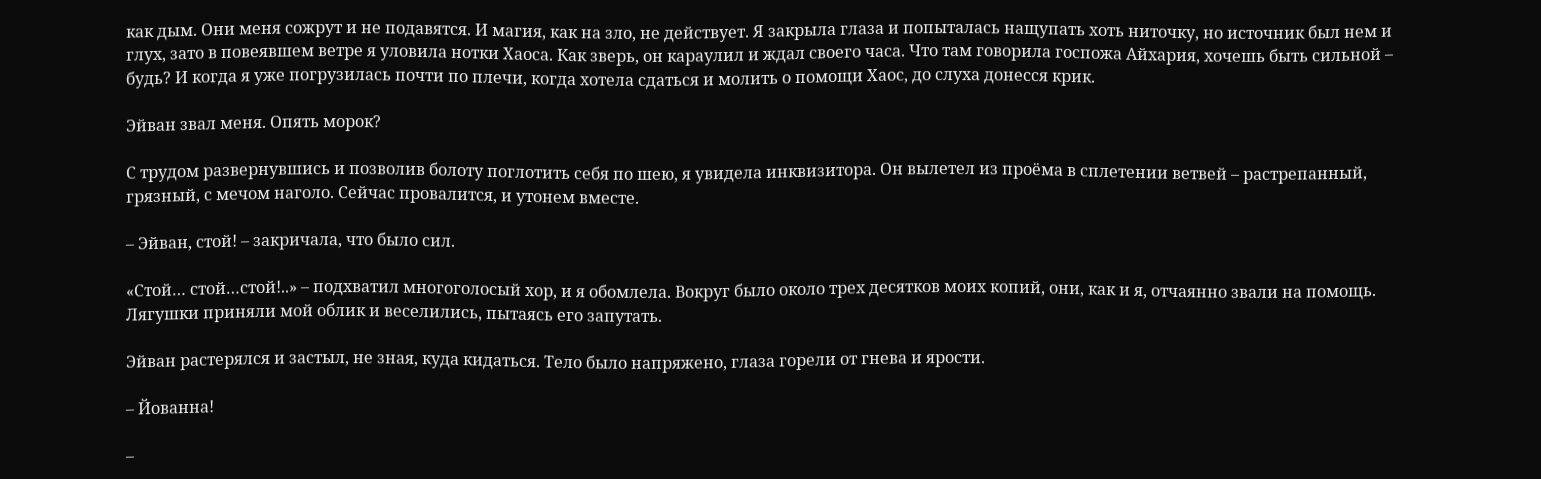как дым. Они меня сожрут и не подавятся. И магия, как на зло, не действует. Я закрыла глаза и попыталась нащупать хоть ниточку, но источник был нем и глух, зато в повеявшем ветре я уловила нотки Хаоса. Как зверь, он караулил и ждал своего часа. Что там говорила госпожа Айхария, хочешь быть сильной – будь? И когда я уже погрузилась почти по плечи, когда хотела сдаться и молить о помощи Хаос, до слуха донесся крик.

Эйван звал меня. Опять морок?

С трудом развернувшись и позволив болоту поглотить себя по шею, я увидела инквизитора. Он вылетел из проёма в сплетении ветвей – растрепанный, грязный, с мечом наголо. Сейчас провалится, и утонем вместе.

– Эйван, стой! – закричала, что было сил.

«Стой… стой…стой!..» – подхватил многоголосый хор, и я обомлела. Вокруг было около трех десятков моих копий, они, как и я, отчаянно звали на помощь. Лягушки приняли мой облик и веселились, пытаясь его запутать.

Эйван растерялся и застыл, не зная, куда кидаться. Тело было напряжено, глаза горели от гнева и ярости.

– Йованна!

–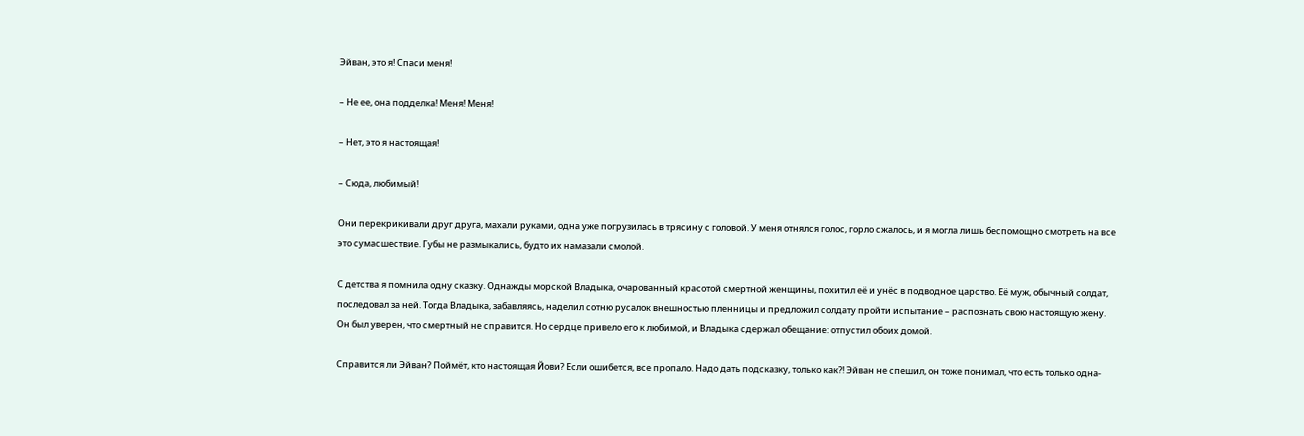Эйван, это я! Спаси меня!

– Не ее, она подделка! Меня! Меня!

– Нет, это я настоящая!

– Сюда, любимый!

Они перекрикивали друг друга, махали руками, одна уже погрузилась в трясину с головой. У меня отнялся голос, горло сжалось, и я могла лишь беспомощно смотреть на все это сумасшествие. Губы не размыкались, будто их намазали смолой.

С детства я помнила одну сказку. Однажды морской Владыка, очарованный красотой смертной женщины, похитил её и унёс в подводное царство. Её муж, обычный солдат, последовал за ней. Тогда Владыка, забавляясь, наделил сотню русалок внешностью пленницы и предложил солдату пройти испытание – распознать свою настоящую жену. Он был уверен, что смертный не справится. Но сердце привело его к любимой, и Владыка сдержал обещание: отпустил обоих домой.

Справится ли Эйван? Поймёт, кто настоящая Йови? Если ошибется, все пропало. Надо дать подсказку, только как?! Эйван не спешил, он тоже понимал, что есть только одна-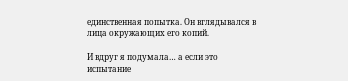единственная попытка. Он вглядывался в лица окружающих его копий.

И вдруг я подумала… а если это испытание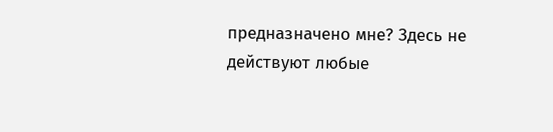предназначено мне? Здесь не действуют любые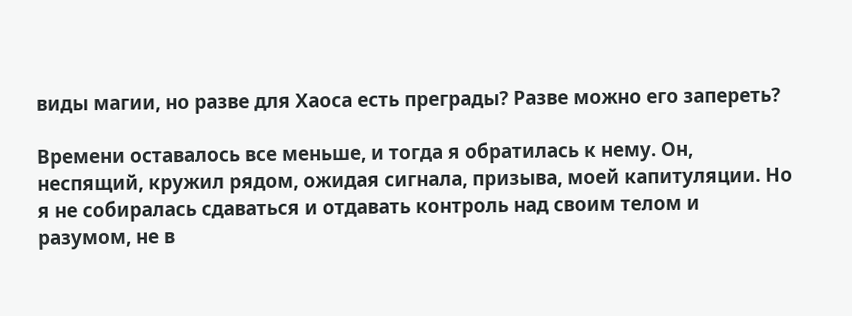виды магии, но разве для Хаоса есть преграды? Разве можно его запереть?

Времени оставалось все меньше, и тогда я обратилась к нему. Он, неспящий, кружил рядом, ожидая сигнала, призыва, моей капитуляции. Но я не собиралась сдаваться и отдавать контроль над своим телом и разумом, не в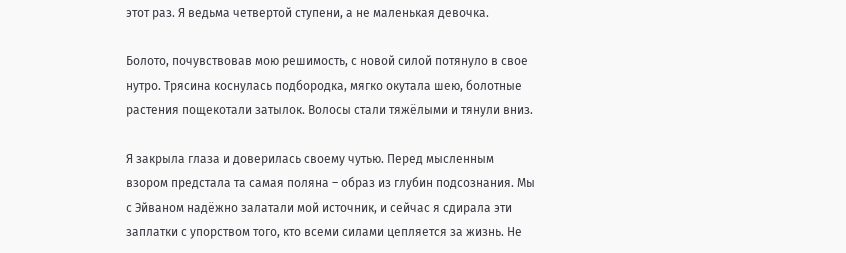этот раз. Я ведьма четвертой ступени, а не маленькая девочка.

Болото, почувствовав мою решимость, с новой силой потянуло в свое нутро. Трясина коснулась подбородка, мягко окутала шею, болотные растения пощекотали затылок. Волосы стали тяжёлыми и тянули вниз.

Я закрыла глаза и доверилась своему чутью. Перед мысленным взором предстала та самая поляна – образ из глубин подсознания. Мы с Эйваном надёжно залатали мой источник, и сейчас я сдирала эти заплатки с упорством того, кто всеми силами цепляется за жизнь. Не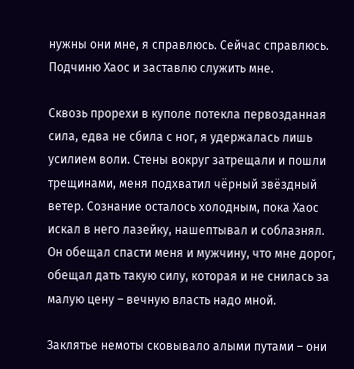нужны они мне, я справлюсь. Сейчас справлюсь. Подчиню Хаос и заставлю служить мне.

Сквозь прорехи в куполе потекла первозданная сила, едва не сбила с ног, я удержалась лишь усилием воли. Стены вокруг затрещали и пошли трещинами, меня подхватил чёрный звёздный ветер. Сознание осталось холодным, пока Хаос искал в него лазейку, нашептывал и соблазнял. Он обещал спасти меня и мужчину, что мне дорог, обещал дать такую силу, которая и не снилась за малую цену – вечную власть надо мной.

Заклятье немоты сковывало алыми путами – они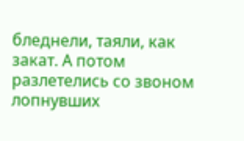бледнели, таяли, как закат. А потом разлетелись со звоном лопнувших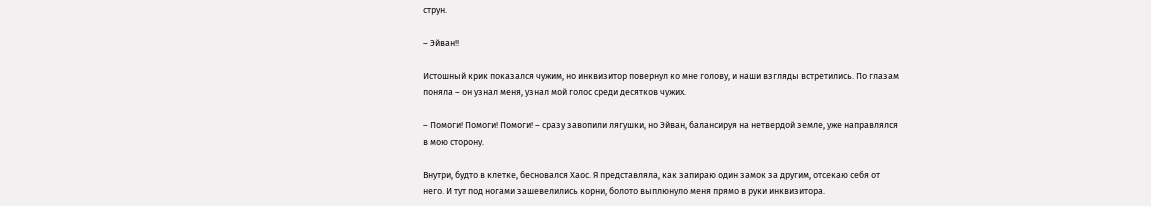струн.

– Эйван!!

Истошный крик показался чужим, но инквизитор повернул ко мне голову, и наши взгляды встретились. По глазам поняла – он узнал меня, узнал мой голос среди десятков чужих.

– Помоги! Помоги! Помоги! – сразу завопили лягушки, но Эйван, балансируя на нетвердой земле, уже направлялся в мою сторону.

Внутри, будто в клетке, бесновался Хаос. Я представляла, как запираю один замок за другим, отсекаю себя от него. И тут под ногами зашевелились корни, болото выплюнуло меня прямо в руки инквизитора.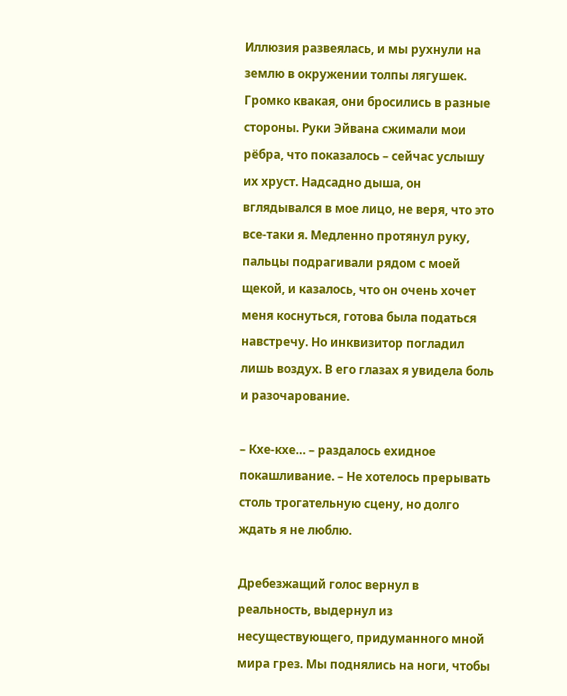Иллюзия развеялась, и мы рухнули на землю в окружении толпы лягушек. Громко квакая, они бросились в разные стороны. Руки Эйвана сжимали мои рёбра, что показалось – сейчас услышу их хруст. Надсадно дыша, он вглядывался в мое лицо, не веря, что это все-таки я. Медленно протянул руку, пальцы подрагивали рядом с моей щекой, и казалось, что он очень хочет меня коснуться, готова была податься навстречу. Но инквизитор погладил лишь воздух. В его глазах я увидела боль и разочарование.

– Кхе-кхе… – раздалось ехидное покашливание. – Не хотелось прерывать столь трогательную сцену, но долго ждать я не люблю.

Дребезжащий голос вернул в реальность, выдернул из несуществующего, придуманного мной мира грез. Мы поднялись на ноги, чтобы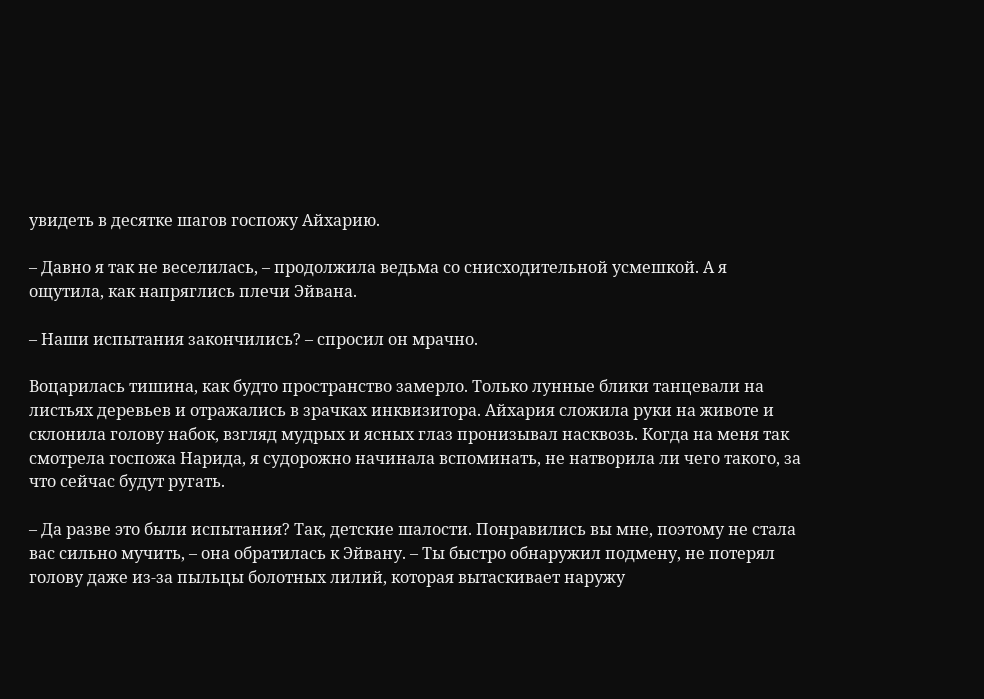увидеть в десятке шагов госпожу Айхарию.

– Давно я так не веселилась, – продолжила ведьма со снисходительной усмешкой. А я ощутила, как напряглись плечи Эйвана.

– Наши испытания закончились? – спросил он мрачно.

Воцарилась тишина, как будто пространство замерло. Только лунные блики танцевали на листьях деревьев и отражались в зрачках инквизитора. Айхария сложила руки на животе и склонила голову набок, взгляд мудрых и ясных глаз пронизывал насквозь. Когда на меня так смотрела госпожа Нарида, я судорожно начинала вспоминать, не натворила ли чего такого, за что сейчас будут ругать.

– Да разве это были испытания? Так, детские шалости. Понравились вы мне, поэтому не стала вас сильно мучить, – она обратилась к Эйвану. – Ты быстро обнаружил подмену, не потерял голову даже из-за пыльцы болотных лилий, которая вытаскивает наружу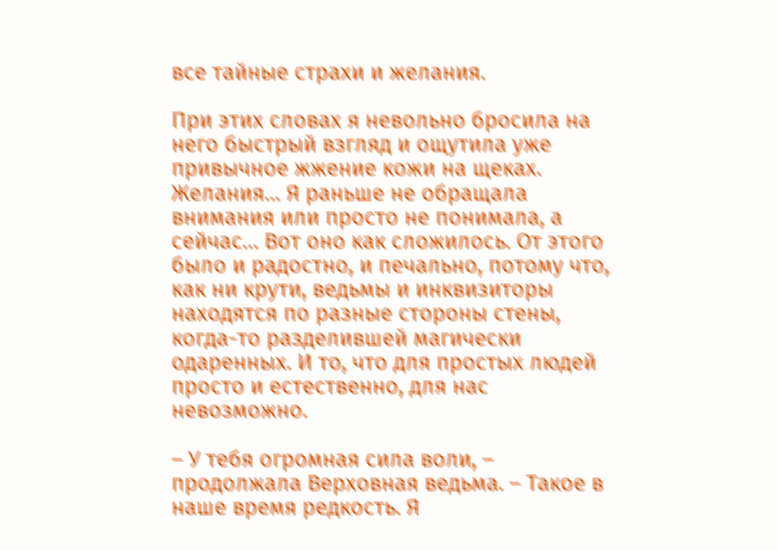все тайные страхи и желания.

При этих словах я невольно бросила на него быстрый взгляд и ощутила уже привычное жжение кожи на щеках. Желания… Я раньше не обращала внимания или просто не понимала, а сейчас… Вот оно как сложилось. От этого было и радостно, и печально, потому что, как ни крути, ведьмы и инквизиторы находятся по разные стороны стены, когда-то разделившей магически одаренных. И то, что для простых людей просто и естественно, для нас невозможно.

– У тебя огромная сила воли, – продолжала Верховная ведьма. – Такое в наше время редкость. Я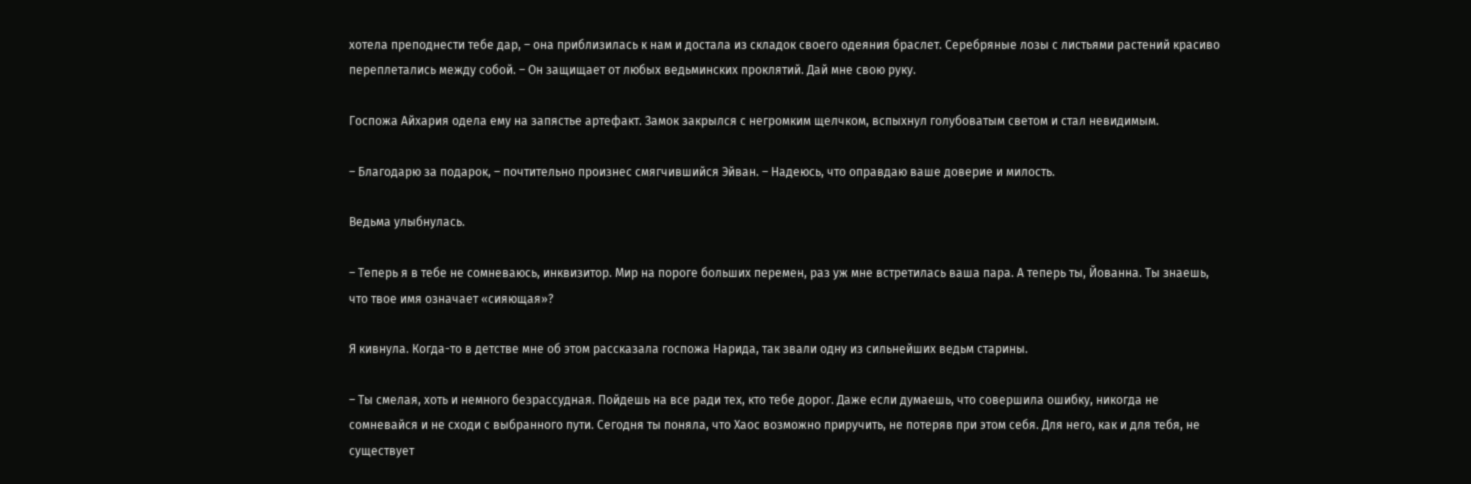хотела преподнести тебе дар, – она приблизилась к нам и достала из складок своего одеяния браслет. Серебряные лозы с листьями растений красиво переплетались между собой. – Он защищает от любых ведьминских проклятий. Дай мне свою руку.

Госпожа Айхария одела ему на запястье артефакт. Замок закрылся с негромким щелчком, вспыхнул голубоватым светом и стал невидимым.

– Благодарю за подарок, – почтительно произнес смягчившийся Эйван. – Надеюсь, что оправдаю ваше доверие и милость.

Ведьма улыбнулась.

– Теперь я в тебе не сомневаюсь, инквизитор. Мир на пороге больших перемен, раз уж мне встретилась ваша пара. А теперь ты, Йованна. Ты знаешь, что твое имя означает «сияющая»?

Я кивнула. Когда-то в детстве мне об этом рассказала госпожа Нарида, так звали одну из сильнейших ведьм старины.

– Ты смелая, хоть и немного безрассудная. Пойдешь на все ради тех, кто тебе дорог. Даже если думаешь, что совершила ошибку, никогда не сомневайся и не сходи с выбранного пути. Сегодня ты поняла, что Хаос возможно приручить, не потеряв при этом себя. Для него, как и для тебя, не существует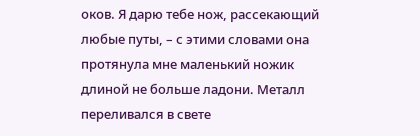оков. Я дарю тебе нож, рассекающий любые путы, – с этими словами она протянула мне маленький ножик длиной не больше ладони. Металл переливался в свете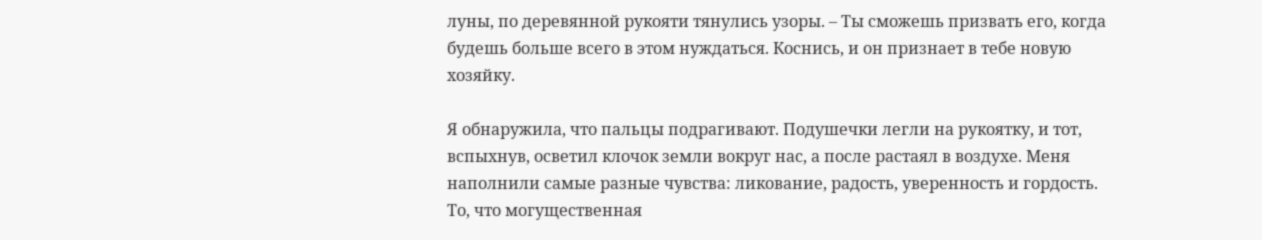луны, по деревянной рукояти тянулись узоры. – Ты сможешь призвать его, когда будешь больше всего в этом нуждаться. Коснись, и он признает в тебе новую хозяйку.

Я обнаружила, что пальцы подрагивают. Подушечки легли на рукоятку, и тот, вспыхнув, осветил клочок земли вокруг нас, а после растаял в воздухе. Меня наполнили самые разные чувства: ликование, радость, уверенность и гордость. То, что могущественная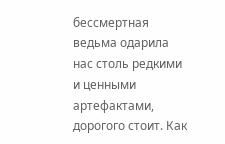бессмертная ведьма одарила нас столь редкими и ценными артефактами, дорогого стоит. Как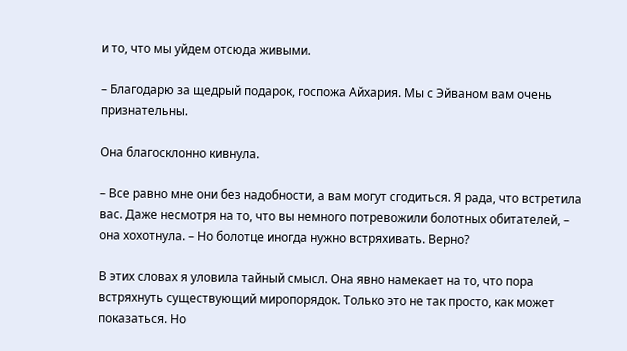и то, что мы уйдем отсюда живыми.

– Благодарю за щедрый подарок, госпожа Айхария. Мы с Эйваном вам очень признательны.

Она благосклонно кивнула.

– Все равно мне они без надобности, а вам могут сгодиться. Я рада, что встретила вас. Даже несмотря на то, что вы немного потревожили болотных обитателей, – она хохотнула. – Но болотце иногда нужно встряхивать. Верно?

В этих словах я уловила тайный смысл. Она явно намекает на то, что пора встряхнуть существующий миропорядок. Только это не так просто, как может показаться. Но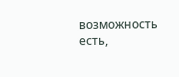возможность есть,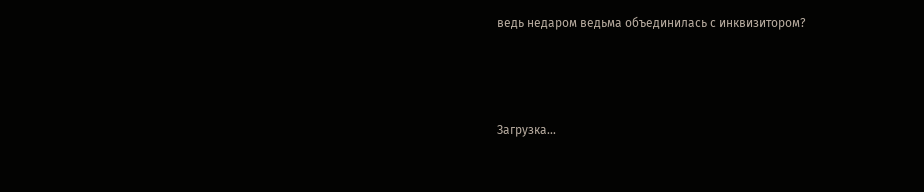ведь недаром ведьма объединилась с инквизитором?



Загрузка...